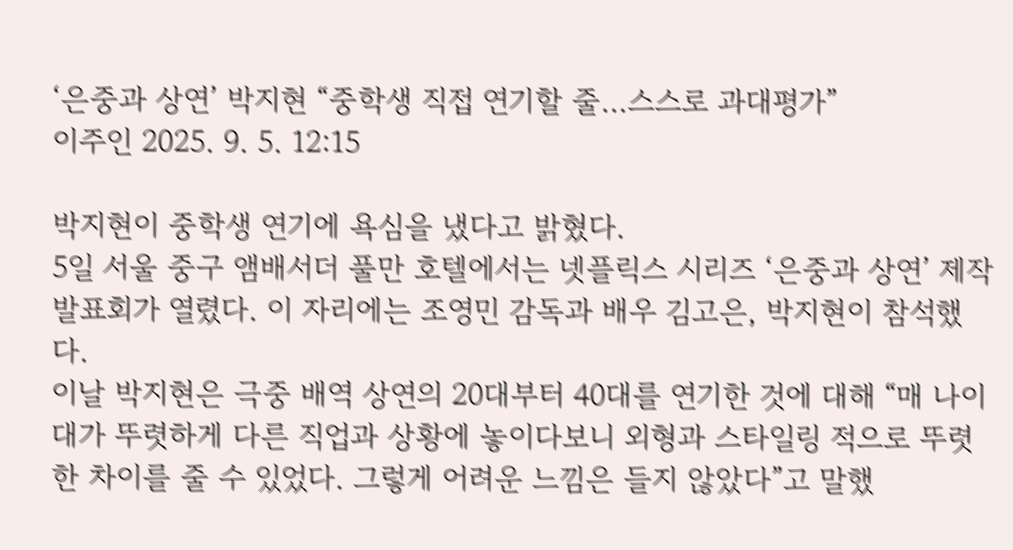‘은중과 상연’ 박지현 “중학생 직접 연기할 줄…스스로 과대평가”
이주인 2025. 9. 5. 12:15

박지현이 중학생 연기에 욕심을 냈다고 밝혔다.
5일 서울 중구 앰배서더 풀만 호텔에서는 넷플릭스 시리즈 ‘은중과 상연’ 제작발표회가 열렸다. 이 자리에는 조영민 감독과 배우 김고은, 박지현이 참석했다.
이날 박지현은 극중 배역 상연의 20대부터 40대를 연기한 것에 대해 “매 나이대가 뚜렷하게 다른 직업과 상황에 놓이다보니 외형과 스타일링 적으로 뚜렷한 차이를 줄 수 있었다. 그렇게 어려운 느낌은 들지 않았다”고 말했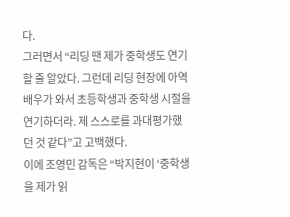다.
그러면서 “리딩 땐 제가 중학생도 연기할 줄 알았다. 그런데 리딩 현장에 아역 배우가 와서 초등학생과 중학생 시절을 연기하더라. 제 스스로를 과대평가했던 것 같다”고 고백했다.
이에 조영민 감독은 “박지현이 ‘중학생을 제가 읽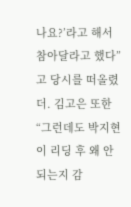나요?’라고 해서 참아달라고 했다”고 당시를 떠올렸더. 김고은 또한 “그런데도 박지현이 리딩 후 왜 안되는지 감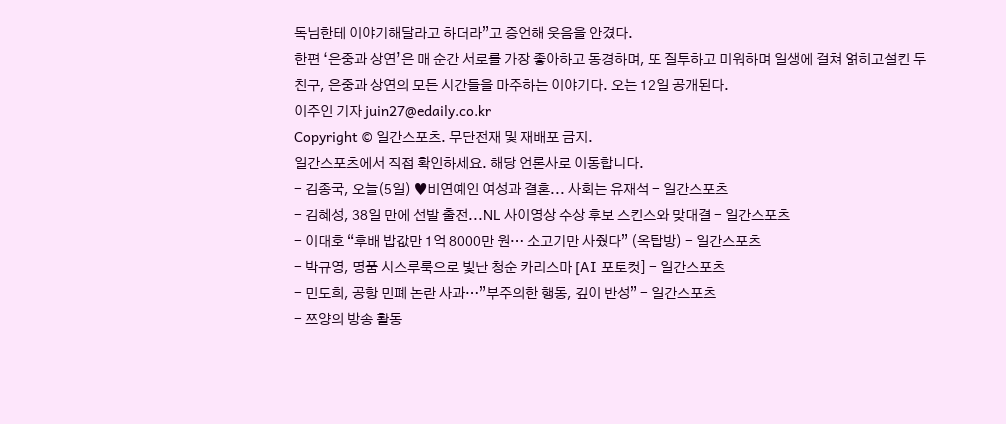독님한테 이야기해달라고 하더라”고 증언해 웃음을 안겼다.
한편 ‘은중과 상연’은 매 순간 서로를 가장 좋아하고 동경하며, 또 질투하고 미워하며 일생에 걸쳐 얽히고설킨 두 친구, 은중과 상연의 모든 시간들을 마주하는 이야기다. 오는 12일 공개된다.
이주인 기자 juin27@edaily.co.kr
Copyright © 일간스포츠. 무단전재 및 재배포 금지.
일간스포츠에서 직접 확인하세요. 해당 언론사로 이동합니다.
- 김종국, 오늘(5일) ♥비연예인 여성과 결혼... 사회는 유재석 - 일간스포츠
- 김혜성, 38일 만에 선발 출전...NL 사이영상 수상 후보 스킨스와 맞대결 - 일간스포츠
- 이대호 “후배 밥값만 1억 8000만 원… 소고기만 사줬다” (옥탑방) - 일간스포츠
- 박규영, 명품 시스루룩으로 빛난 청순 카리스마 [AI 포토컷] - 일간스포츠
- 민도희, 공항 민폐 논란 사과…”부주의한 행동, 깊이 반성” - 일간스포츠
- 쯔양의 방송 활동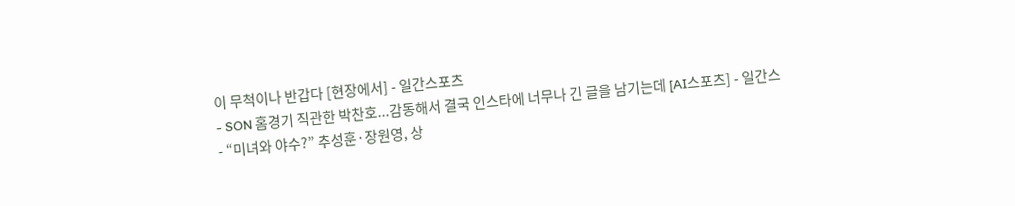이 무척이나 반갑다 [현장에서] - 일간스포츠
- SON 홈경기 직관한 박찬호...감동해서 결국 인스타에 너무나 긴 글을 남기는데 [AI스포츠] - 일간스
- “미녀와 야수?” 추성훈·장원영, 상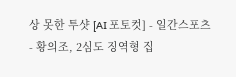상 못한 투샷 [AI 포토컷] - 일간스포츠
- 황의조, 2심도 징역형 집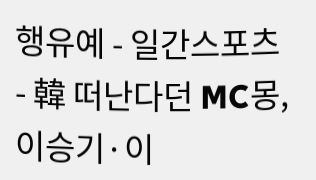행유예 - 일간스포츠
- 韓 떠난다던 MC몽, 이승기·이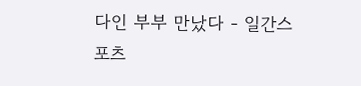다인 부부 만났다 - 일간스포츠